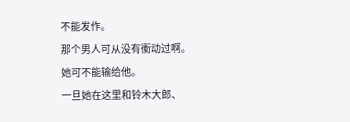不能发作。
那个男人可从没有衝动过啊。
她可不能输给他。
一旦她在这里和铃木大郎、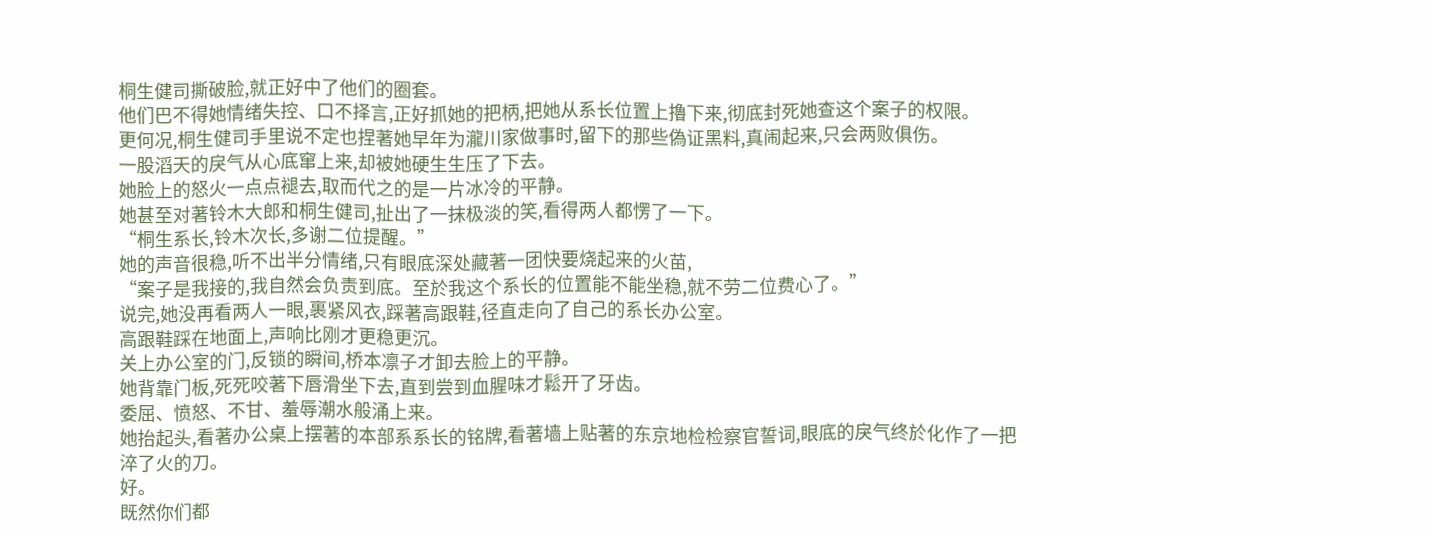桐生健司撕破脸,就正好中了他们的圈套。
他们巴不得她情绪失控、口不择言,正好抓她的把柄,把她从系长位置上擼下来,彻底封死她查这个案子的权限。
更何况,桐生健司手里说不定也捏著她早年为瀧川家做事时,留下的那些偽证黑料,真闹起来,只会两败俱伤。
一股滔天的戾气从心底窜上来,却被她硬生生压了下去。
她脸上的怒火一点点褪去,取而代之的是一片冰冷的平静。
她甚至对著铃木大郎和桐生健司,扯出了一抹极淡的笑,看得两人都愣了一下。
“桐生系长,铃木次长,多谢二位提醒。”
她的声音很稳,听不出半分情绪,只有眼底深处藏著一团快要烧起来的火苗,
“案子是我接的,我自然会负责到底。至於我这个系长的位置能不能坐稳,就不劳二位费心了。”
说完,她没再看两人一眼,裹紧风衣,踩著高跟鞋,径直走向了自己的系长办公室。
高跟鞋踩在地面上,声响比刚才更稳更沉。
关上办公室的门,反锁的瞬间,桥本凛子才卸去脸上的平静。
她背靠门板,死死咬著下唇滑坐下去,直到尝到血腥味才鬆开了牙齿。
委屈、愤怒、不甘、羞辱潮水般涌上来。
她抬起头,看著办公桌上摆著的本部系系长的铭牌,看著墙上贴著的东京地检检察官誓词,眼底的戾气终於化作了一把淬了火的刀。
好。
既然你们都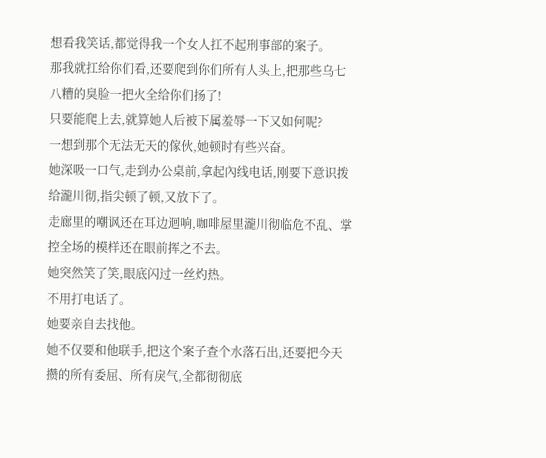想看我笑话,都觉得我一个女人扛不起刑事部的案子。
那我就扛给你们看,还要爬到你们所有人头上,把那些乌七八糟的臭脸一把火全给你们扬了!
只要能爬上去,就算她人后被下属羞辱一下又如何呢?
一想到那个无法无天的傢伙,她顿时有些兴奋。
她深吸一口气,走到办公桌前,拿起內线电话,刚要下意识拨给瀧川彻,指尖顿了顿,又放下了。
走廊里的嘲讽还在耳边迴响,咖啡屋里瀧川彻临危不乱、掌控全场的模样还在眼前挥之不去。
她突然笑了笑,眼底闪过一丝灼热。
不用打电话了。
她要亲自去找他。
她不仅要和他联手,把这个案子查个水落石出,还要把今天攒的所有委屈、所有戾气,全都彻彻底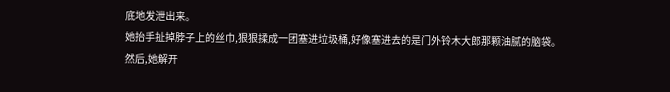底地发泄出来。
她抬手扯掉脖子上的丝巾,狠狠揉成一团塞进垃圾桶,好像塞进去的是门外铃木大郎那颗油腻的脑袋。
然后,她解开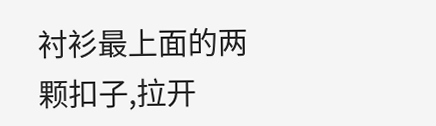衬衫最上面的两颗扣子,拉开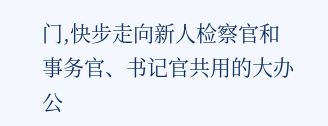门,快步走向新人检察官和事务官、书记官共用的大办公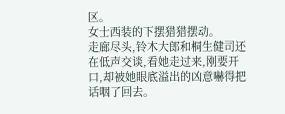区。
女士西装的下摆猎猎摆动。
走廊尽头,铃木大郎和桐生健司还在低声交谈,看她走过来,刚要开口,却被她眼底溢出的凶意嚇得把话咽了回去。